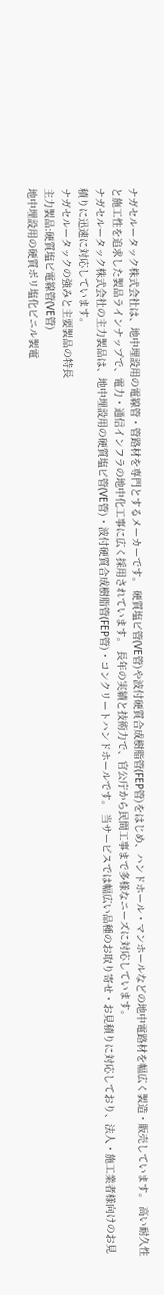ナガセルータック株式会社は、地中埋設用の電線管・管路材を専門とするメーカーです。 硬質塩ビ管(VE管)や波付硬質合成樹脂管(FEP管)をはじめ、ハンドホール・マンホールなどの地中電路材を幅広く製造・販売しています。 高い耐久性と施工性を追求した製品ラインナップで、電力・通信インフラの地中化工事に広く採用されています。 長年の実績と技術力で、官公庁から民間工事まで多様なニーズに対応しています。
ナガセルータック株式会社の主力製品は、地中埋設用の硬質塩ビ管(VE管)・波付硬質合成樹脂管(FEP管)・コンクリートハンドホールです。 当サービスでは幅広い品種のお取り寄せ・お見積りに対応しており、法人・施工業者様向けのお見積りに迅速に対応しています。
ナガセルータックの強みと主要製品の特長
主力製品:硬質塩ビ電線管(VE管)
地中埋設用の硬質ポリ塩化ビニル製電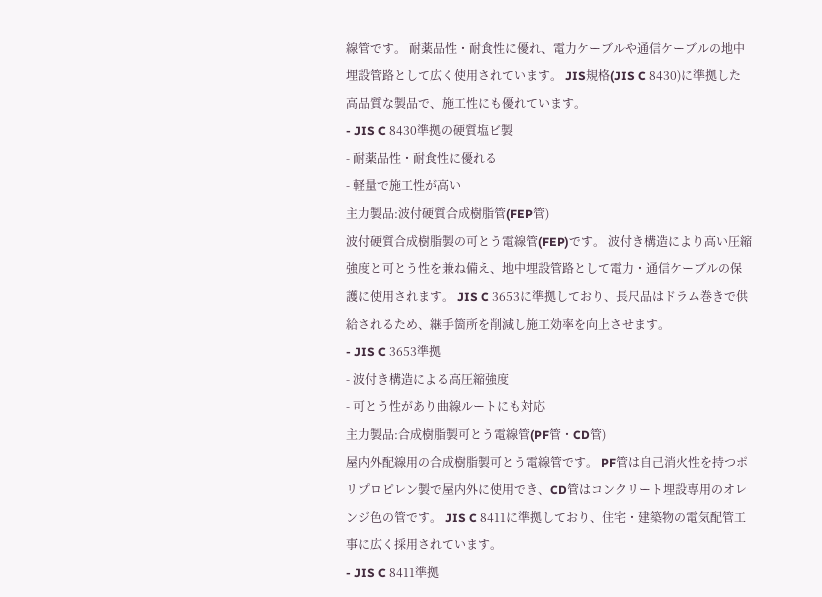線管です。 耐薬品性・耐食性に優れ、電力ケーブルや通信ケーブルの地中埋設管路として広く使用されています。 JIS規格(JIS C 8430)に準拠した高品質な製品で、施工性にも優れています。
- JIS C 8430準拠の硬質塩ビ製
- 耐薬品性・耐食性に優れる
- 軽量で施工性が高い
主力製品:波付硬質合成樹脂管(FEP管)
波付硬質合成樹脂製の可とう電線管(FEP)です。 波付き構造により高い圧縮強度と可とう性を兼ね備え、地中埋設管路として電力・通信ケーブルの保護に使用されます。 JIS C 3653に準拠しており、長尺品はドラム巻きで供給されるため、継手箇所を削減し施工効率を向上させます。
- JIS C 3653準拠
- 波付き構造による高圧縮強度
- 可とう性があり曲線ルートにも対応
主力製品:合成樹脂製可とう電線管(PF管・CD管)
屋内外配線用の合成樹脂製可とう電線管です。 PF管は自己消火性を持つポリプロピレン製で屋内外に使用でき、CD管はコンクリート埋設専用のオレンジ色の管です。 JIS C 8411に準拠しており、住宅・建築物の電気配管工事に広く採用されています。
- JIS C 8411準拠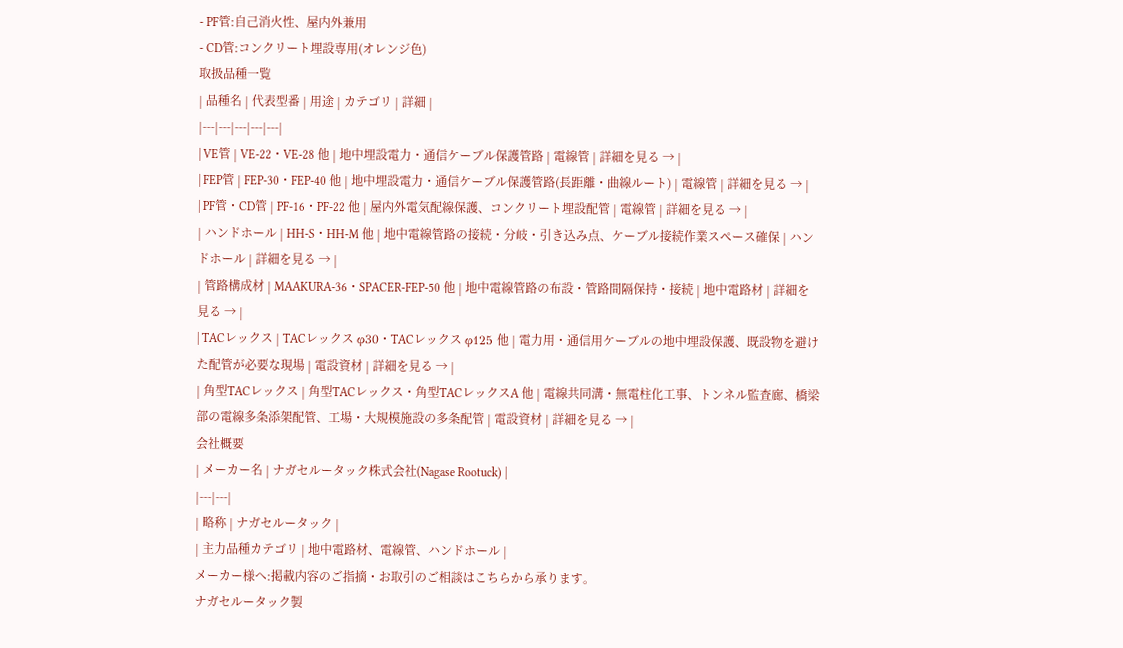- PF管:自己消火性、屋内外兼用
- CD管:コンクリート埋設専用(オレンジ色)
取扱品種一覧
| 品種名 | 代表型番 | 用途 | カテゴリ | 詳細 |
|---|---|---|---|---|
| VE管 | VE-22・VE-28 他 | 地中埋設電力・通信ケーブル保護管路 | 電線管 | 詳細を見る → |
| FEP管 | FEP-30・FEP-40 他 | 地中埋設電力・通信ケーブル保護管路(長距離・曲線ルート) | 電線管 | 詳細を見る → |
| PF管・CD管 | PF-16・PF-22 他 | 屋内外電気配線保護、コンクリート埋設配管 | 電線管 | 詳細を見る → |
| ハンドホール | HH-S・HH-M 他 | 地中電線管路の接続・分岐・引き込み点、ケーブル接続作業スペース確保 | ハンドホール | 詳細を見る → |
| 管路構成材 | MAAKURA-36・SPACER-FEP-50 他 | 地中電線管路の布設・管路間隔保持・接続 | 地中電路材 | 詳細を見る → |
| TACレックス | TACレックス φ30・TACレックス φ125 他 | 電力用・通信用ケーブルの地中埋設保護、既設物を避けた配管が必要な現場 | 電設資材 | 詳細を見る → |
| 角型TACレックス | 角型TACレックス・角型TACレックスA 他 | 電線共同溝・無電柱化工事、トンネル監査廊、橋梁部の電線多条添架配管、工場・大規模施設の多条配管 | 電設資材 | 詳細を見る → |
会社概要
| メーカー名 | ナガセルータック株式会社(Nagase Rootuck) |
|---|---|
| 略称 | ナガセルータック |
| 主力品種カテゴリ | 地中電路材、電線管、ハンドホール |
メーカー様へ:掲載内容のご指摘・お取引のご相談はこちらから承ります。
ナガセルータック製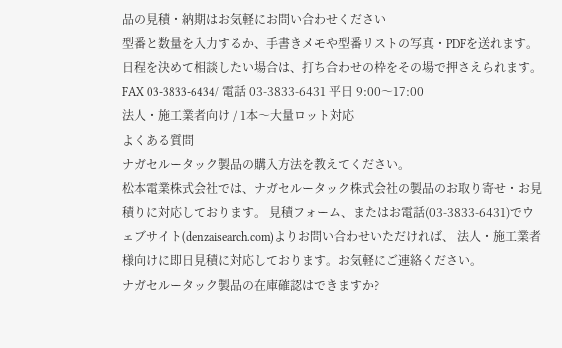品の見積・納期はお気軽にお問い合わせください
型番と数量を入力するか、手書きメモや型番リストの写真・PDFを送れます。 日程を決めて相談したい場合は、打ち合わせの枠をその場で押さえられます。
FAX 03-3833-6434/ 電話 03-3833-6431 平日 9:00〜17:00
法人・施工業者向け / 1本〜大量ロット対応
よくある質問
ナガセルータック製品の購入方法を教えてください。
松本電業株式会社では、ナガセルータック株式会社の製品のお取り寄せ・お見積りに対応しております。 見積フォーム、またはお電話(03-3833-6431)でウェブサイト(denzaisearch.com)よりお問い合わせいただければ、 法人・施工業者様向けに即日見積に対応しております。お気軽にご連絡ください。
ナガセルータック製品の在庫確認はできますか?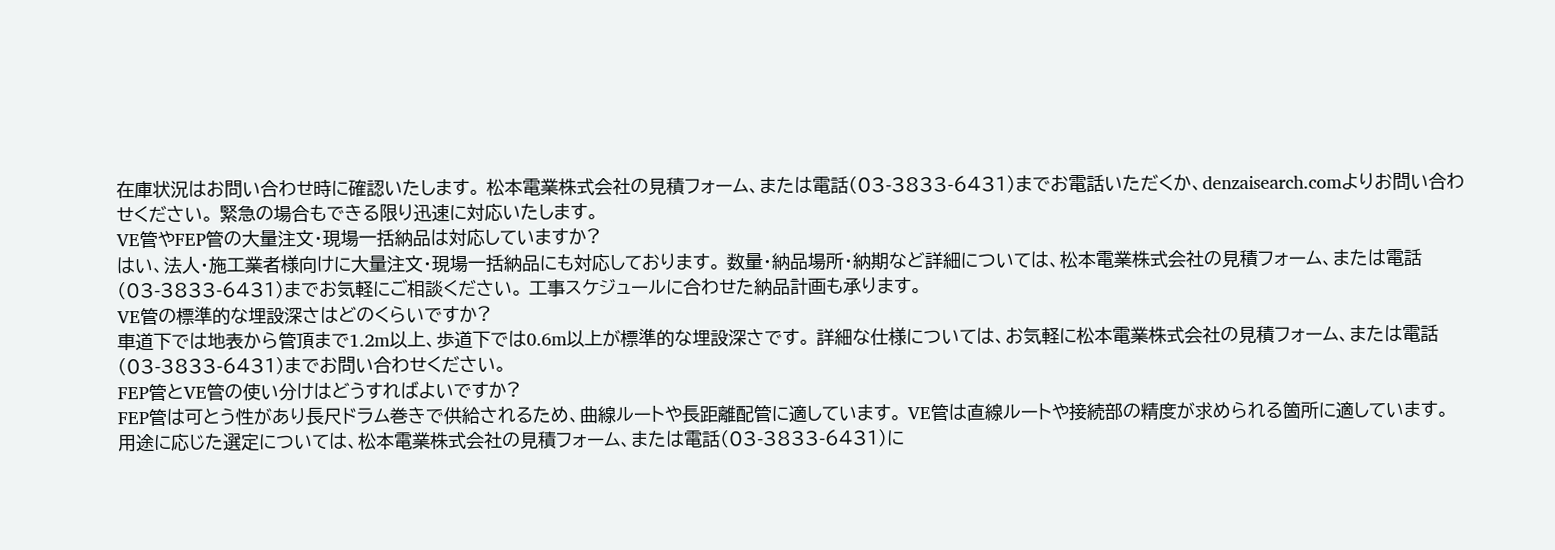在庫状況はお問い合わせ時に確認いたします。 松本電業株式会社の見積フォーム、または電話(03-3833-6431)までお電話いただくか、denzaisearch.comよりお問い合わせください。 緊急の場合もできる限り迅速に対応いたします。
VE管やFEP管の大量注文・現場一括納品は対応していますか?
はい、法人・施工業者様向けに大量注文・現場一括納品にも対応しております。 数量・納品場所・納期など詳細については、松本電業株式会社の見積フォーム、または電話(03-3833-6431)までお気軽にご相談ください。 工事スケジュールに合わせた納品計画も承ります。
VE管の標準的な埋設深さはどのくらいですか?
車道下では地表から管頂まで1.2m以上、歩道下では0.6m以上が標準的な埋設深さです。 詳細な仕様については、お気軽に松本電業株式会社の見積フォーム、または電話(03-3833-6431)までお問い合わせください。
FEP管とVE管の使い分けはどうすればよいですか?
FEP管は可とう性があり長尺ドラム巻きで供給されるため、曲線ルートや長距離配管に適しています。 VE管は直線ルートや接続部の精度が求められる箇所に適しています。 用途に応じた選定については、松本電業株式会社の見積フォーム、または電話(03-3833-6431)に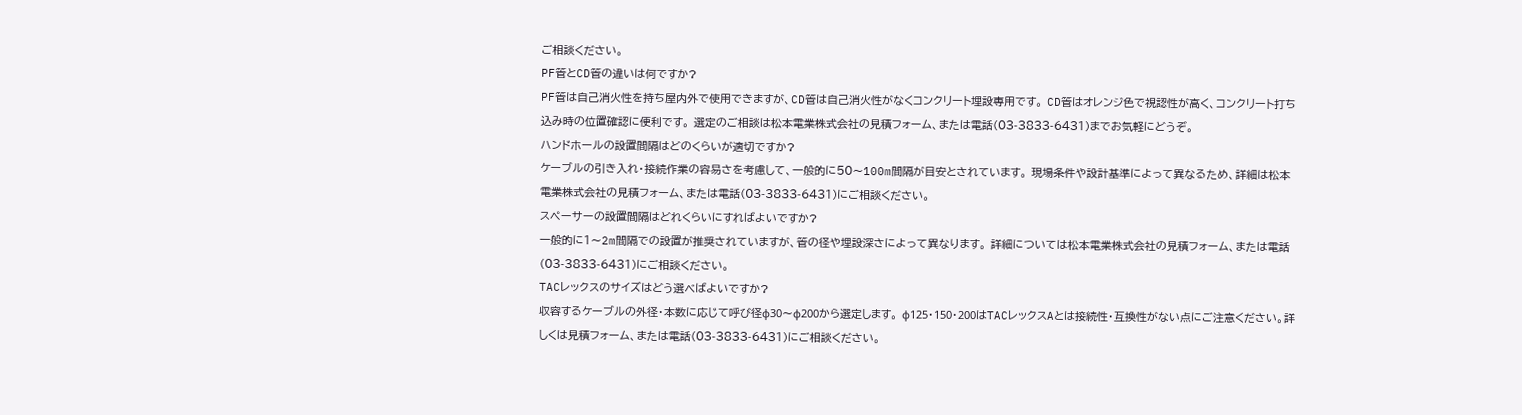ご相談ください。
PF管とCD管の違いは何ですか?
PF管は自己消火性を持ち屋内外で使用できますが、CD管は自己消火性がなくコンクリート埋設専用です。 CD管はオレンジ色で視認性が高く、コンクリート打ち込み時の位置確認に便利です。 選定のご相談は松本電業株式会社の見積フォーム、または電話(03-3833-6431)までお気軽にどうぞ。
ハンドホールの設置間隔はどのくらいが適切ですか?
ケーブルの引き入れ・接続作業の容易さを考慮して、一般的に50〜100m間隔が目安とされています。 現場条件や設計基準によって異なるため、詳細は松本電業株式会社の見積フォーム、または電話(03-3833-6431)にご相談ください。
スペーサーの設置間隔はどれくらいにすればよいですか?
一般的に1〜2m間隔での設置が推奨されていますが、管の径や埋設深さによって異なります。 詳細については松本電業株式会社の見積フォーム、または電話(03-3833-6431)にご相談ください。
TACレックスのサイズはどう選べばよいですか?
収容するケーブルの外径・本数に応じて呼び径φ30〜φ200から選定します。 φ125・150・200はTACレックスAとは接続性・互換性がない点にご注意ください。詳しくは見積フォーム、または電話(03-3833-6431)にご相談ください。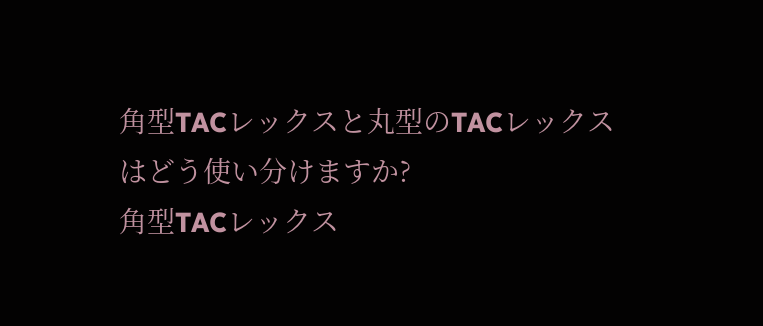角型TACレックスと丸型のTACレックスはどう使い分けますか?
角型TACレックス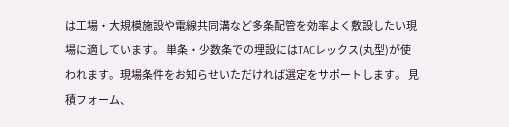は工場・大規模施設や電線共同溝など多条配管を効率よく敷設したい現場に適しています。 単条・少数条での埋設にはTACレックス(丸型)が使われます。現場条件をお知らせいただければ選定をサポートします。 見積フォーム、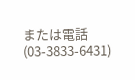または電話(03-3833-6431)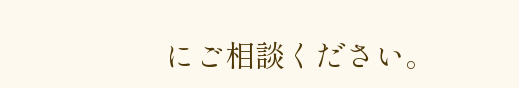にご相談ください。